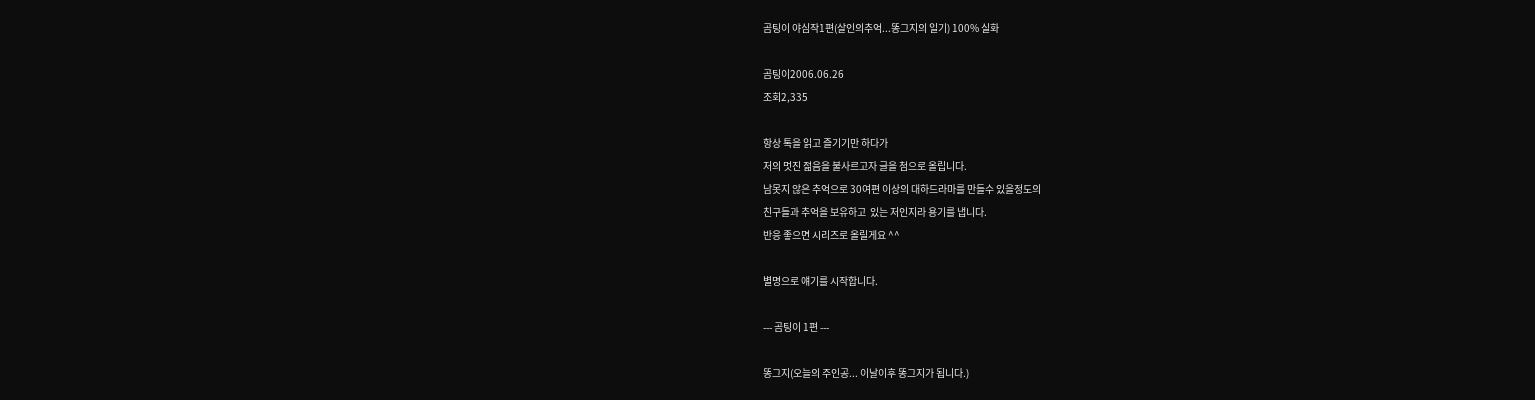곰팅이 야심작1편(살인의추억...똥그지의 일기) 100% 실화

곰팅이2006.06.26
조회2,335

항상 톡을 읽고 즐기기만 하다가
저의 멋진 젊음을 불사르고자 글을 첨으로 올립니다.
남못지 않은 추억으로 30여편 이상의 대하드라마를 만들수 있을정도의
친구들과 추억을 보유하고  있는 저인지라 용기를 냅니다.
반응 좋으면 시리즈로 올릴게요 ^^

별명으로 얘기를 시작합니다.

--- 곰팅이 1편 ---

똥그지(오늘의 주인공... 이날이후 똥그지가 됩니다.)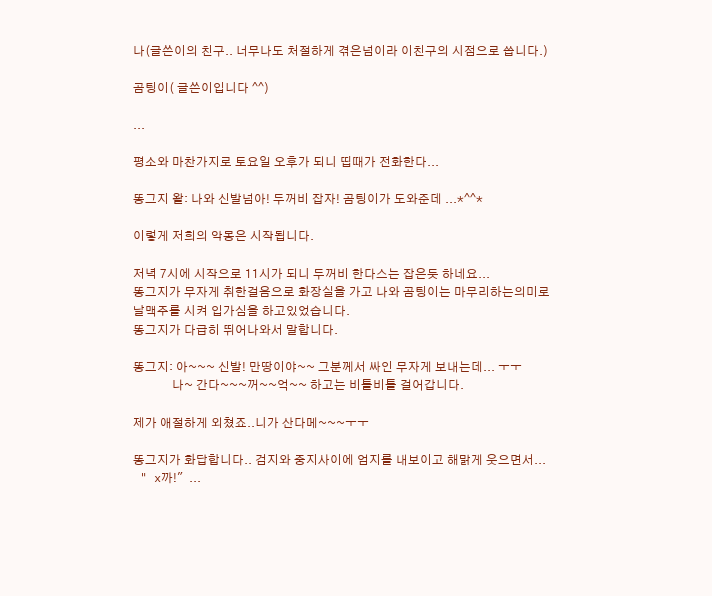나(글쓴이의 친구.. 너무나도 처절하게 겪은넘이라 이친구의 시점으로 씁니다.)

곰팅이( 글쓴이입니다 ^^)

...

평소와 마찬가지로 토요일 오후가 되니 띱때가 전화한다...

똥그지 왈: 나와 신발넘아! 두꺼비 잡자! 곰팅이가 도와준데 ...*^^*

이렇게 저희의 악몽은 시작됩니다.

저녁 7시에 시작으로 11시가 되니 두꺼비 한다스는 잡은듯 하네요...
똥그지가 무자게 취한걸음으로 화장실을 가고 나와 곰팅이는 마무리하는의미로
날맥주를 시켜 입가심을 하고있었습니다.
똥그지가 다급히 뛰어나와서 말합니다.

똥그지: 아~~~ 신발! 만땅이야~~ 그분께서 싸인 무자게 보내는데... ㅜㅜ
             나~ 간다~~~꺼~~억~~ 하고는 비틀비틀 걸어갑니다.

제가 애절하게 외쳤죠..니가 산다메~~~ㅜㅜ

똥그지가 화답합니다.. 검지와 중지사이에 엄지를 내보이고 해맑게 웃으면서...
 " x까!"  ...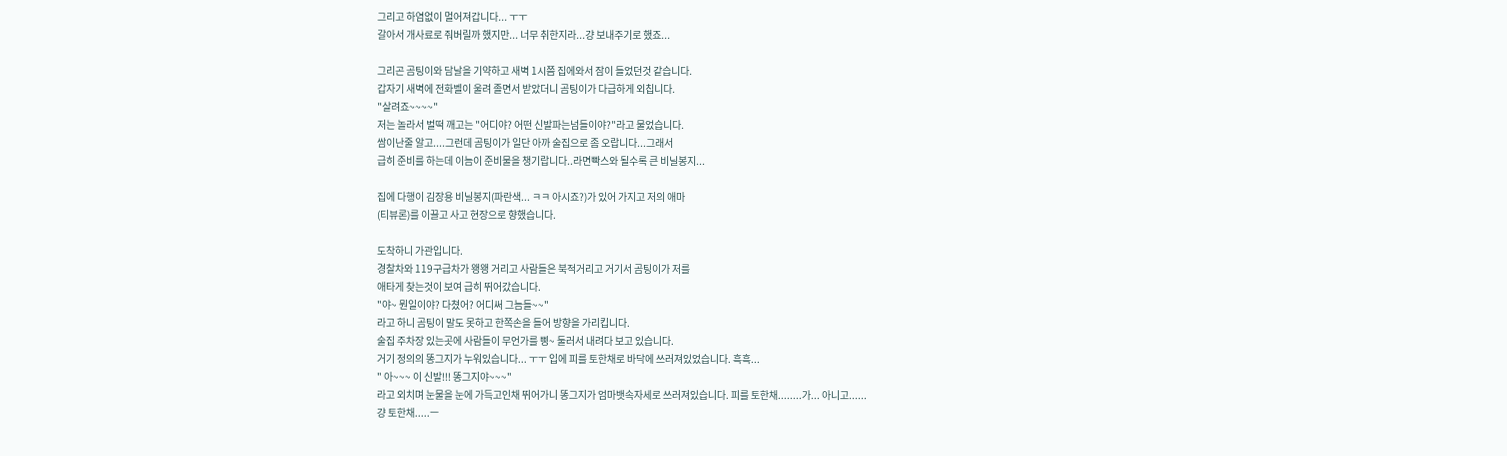그리고 하염없이 멀어져갑니다... ㅜㅜ
갈아서 개사료로 줘버릴까 했지만... 너무 취한지라...걍 보내주기로 했죠...

그리곤 곰팅이와 담날을 기약하고 새벽 1시쯤 집에와서 잠이 들었던것 같습니다.
갑자기 새벽에 전화벨이 울려 졸면서 받았더니 곰팅이가 다급하게 외칩니다.
"살려죠~~~~"
저는 놀라서 벌떡 깨고는 "어디야? 어떤 신발파는넘들이야?"라고 물었습니다.
쌈이난줄 알고....그런데 곰팅이가 일단 아까 술집으로 좀 오랍니다...그래서
급히 준비를 하는데 이늠이 준비물을 챙기랍니다..라면빡스와 될수록 큰 비닐봉지...

집에 다행이 김장용 비닐봉지(파란색... ㅋㅋ 아시죠?)가 있어 가지고 저의 애마
(티뷰론)를 이끌고 사고 현장으로 향했습니다.

도착하니 가관입니다.
경찰차와 119구급차가 왱왱 거리고 사람들은 북적거리고 거기서 곰팅이가 저를
애타게 찾는것이 보여 급히 뛰어갔습니다.
"야~ 뭔일이야? 다쳤어? 어디써 그늠들~~"
라고 하니 곰팅이 말도 못하고 한쪽손을 들어 방향을 가리킵니다.
술집 주차장 있는곳에 사람들이 무언가를 삥~ 둘러서 내려다 보고 있습니다.
거기 정의의 똥그지가 누워있습니다... ㅜㅜ 입에 피를 토한채로 바닥에 쓰러져있었습니다. 흑흑...
" 아~~~ 이 신발!!! 똥그지야~~~"
라고 외치며 눈물을 눈에 가득고인채 뛰어가니 똥그지가 엄마뱃속자세로 쓰러져있습니다. 피를 토한채........가... 아니고......
걍 토한채.....ㅡ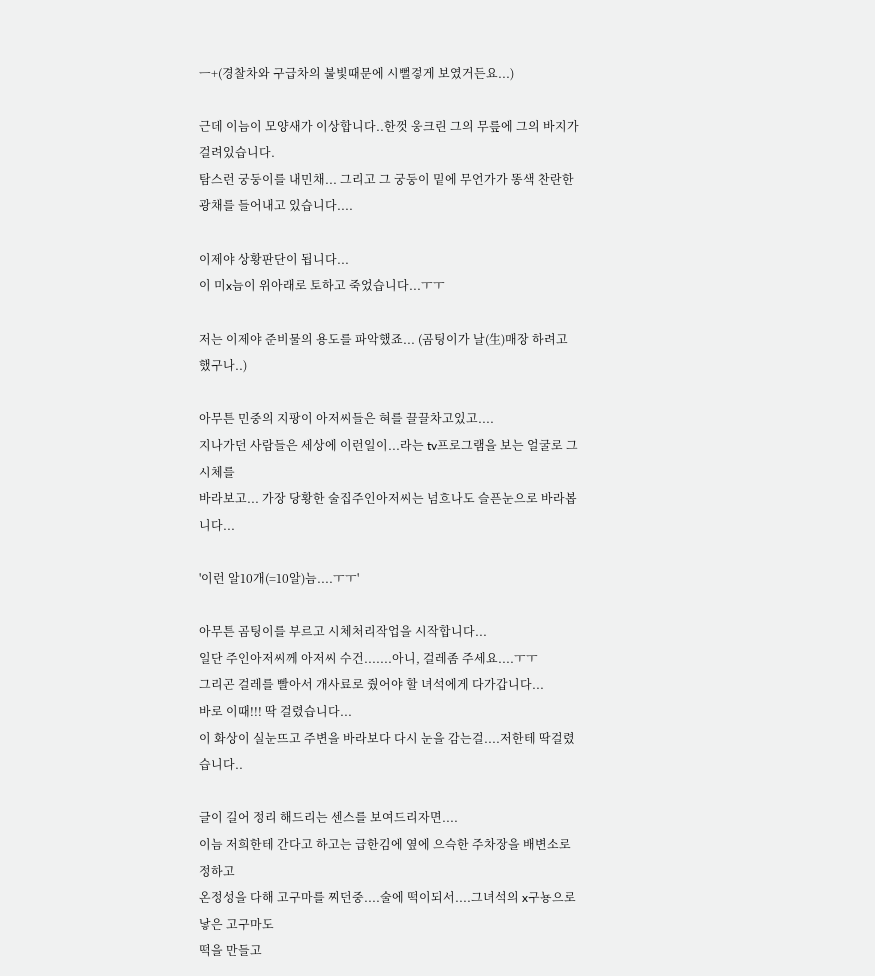ㅡ+(경찰차와 구급차의 불빛때문에 시뻘겋게 보였거든요...)

근데 이늠이 모양새가 이상합니다..한껏 웅크린 그의 무릎에 그의 바지가 걸려있습니다.
탐스런 궁둥이를 내민채... 그리고 그 궁둥이 밑에 무언가가 똥색 찬란한 광채를 들어내고 있습니다....

이제야 상황판단이 됩니다...
이 미x늠이 위아래로 토하고 죽었습니다...ㅜㅜ

저는 이제야 준비물의 용도를 파악했죠... (곰팅이가 날(生)매장 하려고 했구나..)

아무튼 민중의 지팡이 아저씨들은 혀를 끌끌차고있고....
지나가던 사람들은 세상에 이런일이...라는 tv프로그램을 보는 얼굴로 그 시체를
바라보고... 가장 당황한 술집주인아저씨는 넘흐나도 슬픈눈으로 바라봅니다...

'이런 알10개(=10알)늠....ㅜㅜ'

아무튼 곰팅이를 부르고 시체처리작업을 시작합니다...
일단 주인아저씨께 아저씨 수건.......아니, 걸레좀 주세요....ㅜㅜ
그리곤 걸레를 빨아서 개사료로 줬어야 할 녀석에게 다가갑니다...
바로 이때!!! 딱 걸렸습니다...
이 화상이 실눈뜨고 주변을 바라보다 다시 눈을 감는걸....저한테 딱걸렸습니다..

글이 길어 정리 해드리는 센스를 보여드리자면....
이늠 저희한테 간다고 하고는 급한김에 옆에 으슥한 주차장을 배변소로 정하고
온정성을 다해 고구마를 찌던중....술에 떡이되서....그녀석의 x구뇽으로 낳은 고구마도
떡을 만들고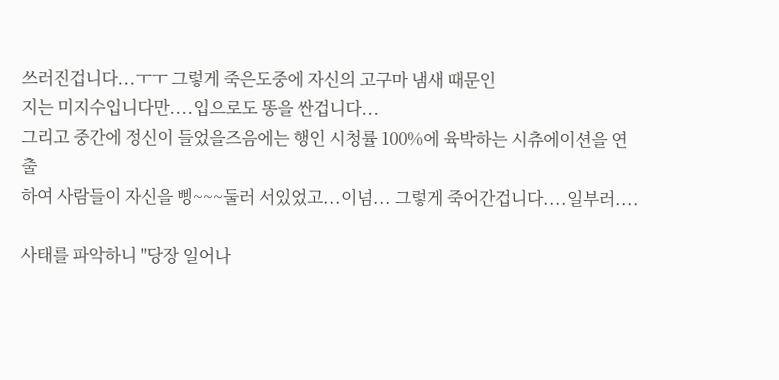쓰러진겁니다...ㅜㅜ 그렇게 죽은도중에 자신의 고구마 냄새 때문인
지는 미지수입니다만....입으로도 똥을 싼겁니다...
그리고 중간에 정신이 들었을즈음에는 행인 시청률 100%에 육박하는 시츄에이션을 연출
하여 사람들이 자신을 삥~~~둘러 서있었고...이넘... 그렇게 죽어간겁니다....일부러....

사태를 파악하니 "당장 일어나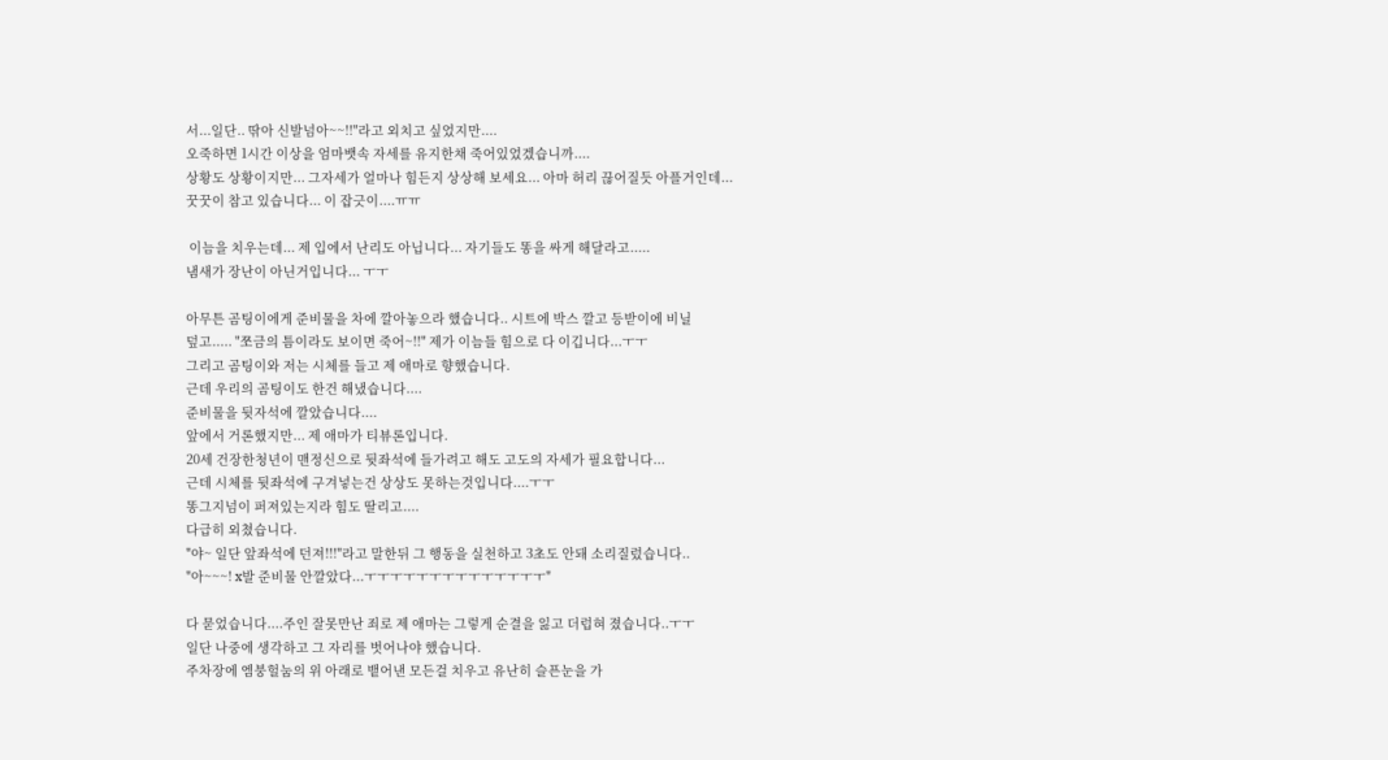서...일단.. 딲아 신발넘아~~!!"라고 외치고 싶었지만....
오죽하면 1시간 이상을 엄마뱃속 자세를 유지한채 죽어있었겠습니까....
상황도 상황이지만... 그자세가 얼마나 힘든지 상상해 보세요... 아마 허리 끊어질듯 아플거인데...
꿋꿋이 참고 있습니다... 이 잡긋이....ㅠㅠ

 이늠을 치우는데... 제 입에서 난리도 아닙니다... 자기들도 똥을 싸게 해달라고.....
냄새가 장난이 아닌거입니다... ㅜㅜ

아무튼 곰팅이에게 준비물을 차에 깔아놓으라 했습니다.. 시트에 박스 깔고 등받이에 비닐
덮고..... "쪼금의 틈이라도 보이면 죽어~!!" 제가 이늠들 힘으로 다 이깁니다...ㅜㅜ
그리고 곰팅이와 저는 시체를 들고 제 애마로 향했습니다.
근데 우리의 곰팅이도 한건 해냈습니다....
준비물을 뒷자석에 깔았습니다....
앞에서 거론했지만... 제 애마가 티뷰론입니다.
20세 건장한청년이 맨정신으로 뒷좌석에 들가려고 해도 고도의 자세가 필요합니다...
근데 시체를 뒷좌석에 구겨넣는건 상상도 못하는것입니다....ㅜㅜ
똥그지넘이 퍼져있는지라 힘도 딸리고....
다급히 외쳤습니다.
"야~ 일단 앞좌석에 던져!!!"라고 말한뒤 그 행동을 실천하고 3초도 안돼 소리질렀습니다..
"아~~~! x발 준비물 안깔았다...ㅜㅜㅜㅜㅜㅜㅜㅜㅜㅜㅜㅜㅜㅜ"

다 묻었습니다....주인 잘못만난 죄로 제 애마는 그렇게 순결을 잃고 더럽혀 졌습니다..ㅜㅜ
일단 나중에 생각하고 그 자리를 벗어나야 했습니다.
주차장에 엠붕헐눔의 위 아래로 뱉어낸 모든걸 치우고 유난히 슬픈눈을 가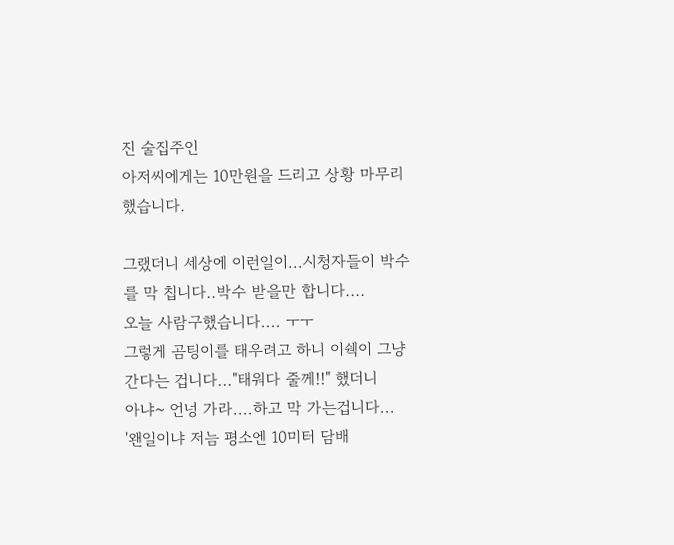진 술집주인
아저씨에게는 10만원을 드리고 상황 마무리 했습니다.

그랬더니 세상에 이런일이...시청자들이 박수를 막 칩니다..박수 받을만 합니다....
오늘 사람구했습니다.... ㅜㅜ
그렇게 곰팅이를 태우려고 하니 이쉑이 그냥 간다는 겁니다..."태워다 줄께!!" 했더니
아냐~ 언넝 가라....하고 막 가는겁니다...
'왠일이냐 저늠 평소엔 10미터 담배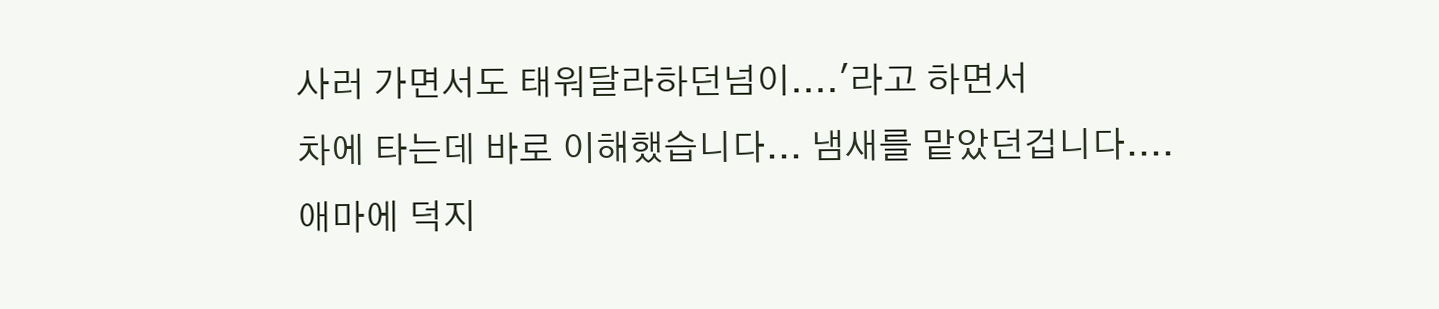사러 가면서도 태워달라하던넘이....'라고 하면서
차에 타는데 바로 이해했습니다... 냄새를 맡았던겁니다....
애마에 덕지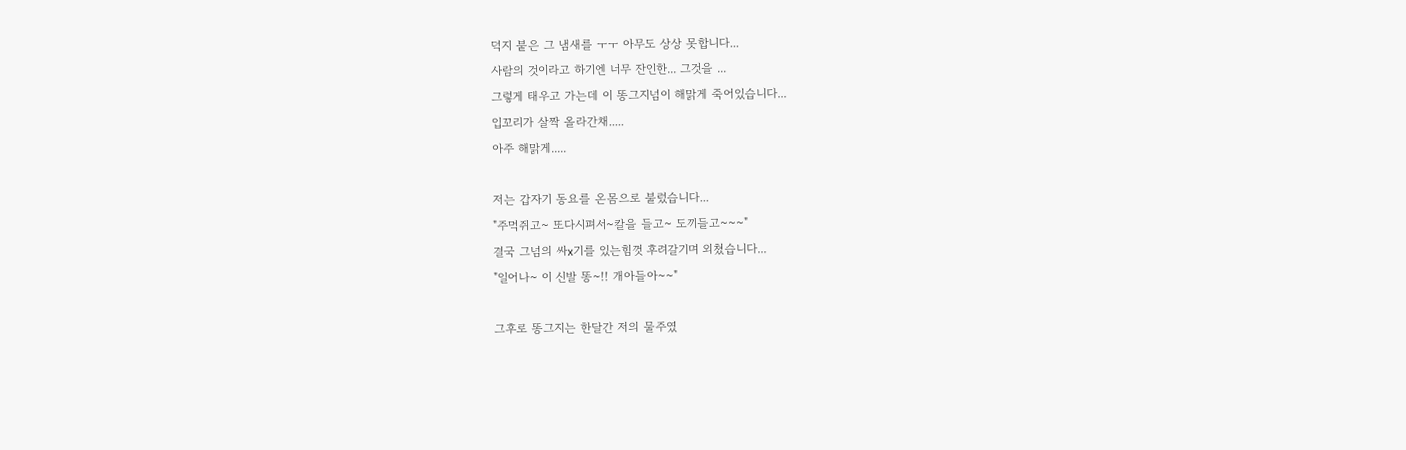덕지 붙은 그 냄새를 ㅜㅜ 아무도 상상 못합니다...
사람의 것이라고 하기엔 너무 잔인한... 그것을 ...
그렇게 태우고 가는데 이 똥그지넘이 해맑게 죽어있습니다...
입꼬리가 살짝 올라간채.....
아주 해맑게.....

저는 갑자기 동요를 온몸으로 불렀습니다...
"주먹쥐고~ 또다시펴서~칼을 들고~ 도끼들고~~~"
결국 그넘의 싸x기를 있는힘껏 후려갈기며 외쳤습니다...
"일어나~ 이 신발 똥~!! 개아들아~~"

그후로 똥그지는 한달간 저의 물주였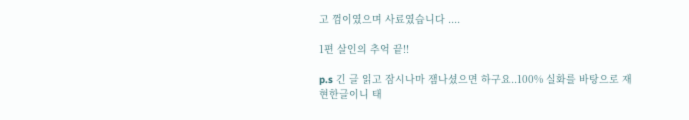고 껌이였으며 사료였습니다 ....

1편 살인의 추억 끝!!

p.s 긴 글 읽고 잠시나마 잼나셨으면 하구요..100% 실화를 바탕으로 재현한글이니 태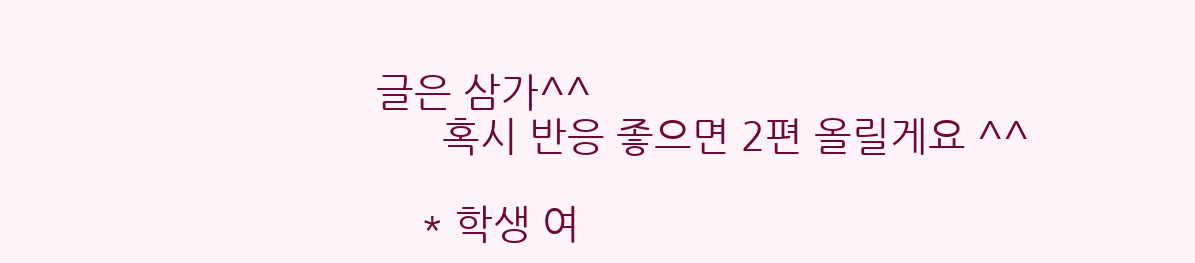글은 삼가^^
      혹시 반응 좋으면 2편 올릴게요 ^^

    * 학생 여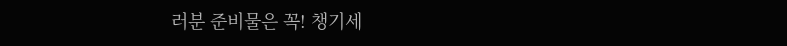러분 준비물은 꼭! 챙기세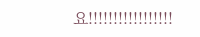요!!!!!!!!!!!!!!!!!